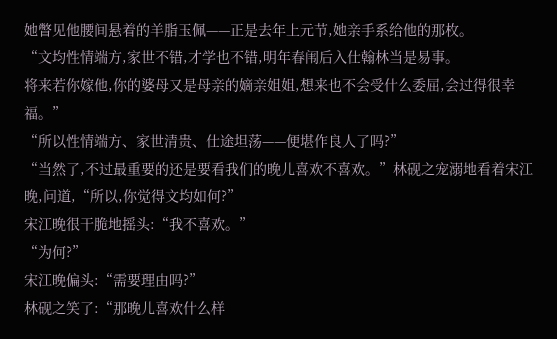她瞥见他腰间悬着的羊脂玉佩——正是去年上元节,她亲手系给他的那枚。
“文均性情端方,家世不错,才学也不错,明年春闱后入仕翰林当是易事。
将来若你嫁他,你的婆母又是母亲的嫡亲姐姐,想来也不会受什么委屈,会过得很幸福。”
“所以性情端方、家世清贵、仕途坦荡——便堪作良人了吗?”
“当然了,不过最重要的还是要看我们的晚儿喜欢不喜欢。”林砚之宠溺地看着宋江晚,问道,“所以,你觉得文均如何?”
宋江晚很干脆地摇头:“我不喜欢。”
“为何?”
宋江晚偏头:“需要理由吗?”
林砚之笑了:“那晚儿喜欢什么样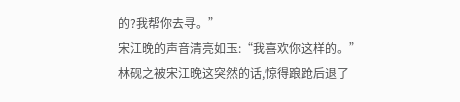的?我帮你去寻。”
宋江晚的声音清亮如玉:“我喜欢你这样的。”
林砚之被宋江晚这突然的话,惊得踉跄后退了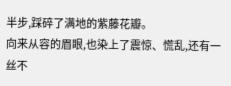半步,踩碎了满地的紫藤花瓣。
向来从容的眉眼,也染上了震惊、慌乱,还有一丝不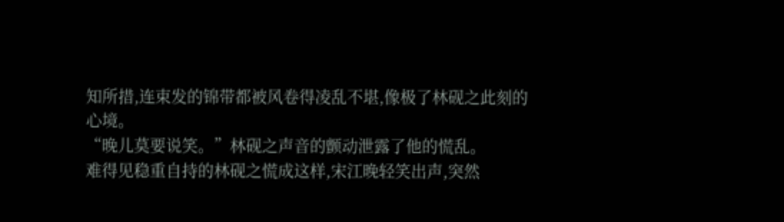知所措,连束发的锦带都被风卷得凌乱不堪,像极了林砚之此刻的心境。
“晚儿莫要说笑。”林砚之声音的颤动泄露了他的慌乱。
难得见稳重自持的林砚之慌成这样,宋江晚轻笑出声,突然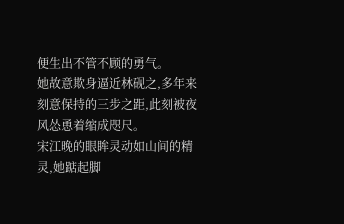便生出不管不顾的勇气。
她故意欺身逼近林砚之,多年来刻意保持的三步之距,此刻被夜风怂恿着缩成咫尺。
宋江晚的眼眸灵动如山间的精灵,她踮起脚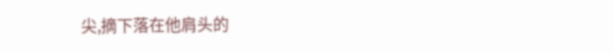尖,摘下落在他肩头的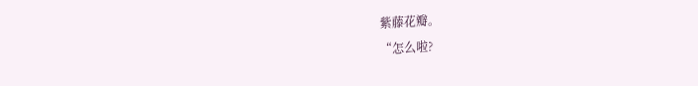紫藤花瓣。
“怎么啦?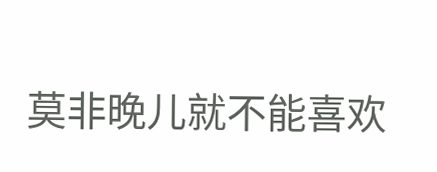莫非晚儿就不能喜欢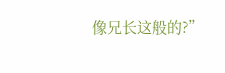像兄长这般的?”